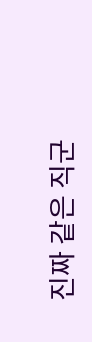진짜 같은 직군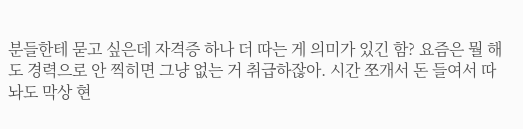분들한테 묻고 싶은데 자격증 하나 더 따는 게 의미가 있긴 함? 요즘은 뭘 해도 경력으로 안 찍히면 그냥 없는 거 취급하잖아. 시간 쪼개서 돈 들여서 따놔도 막상 현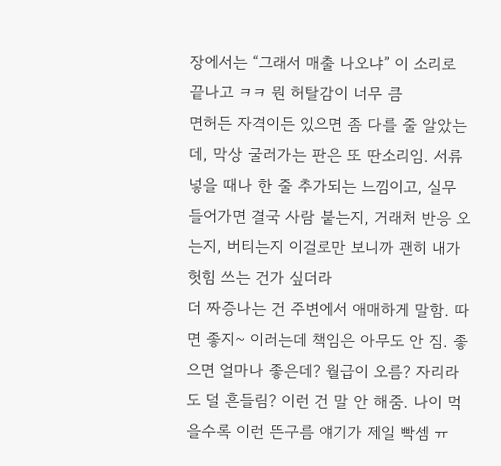장에서는 “그래서 매출 나오냐” 이 소리로 끝나고 ㅋㅋ 뭔 허탈감이 너무 큼
면허든 자격이든 있으면 좀 다를 줄 알았는데, 막상 굴러가는 판은 또 딴소리임. 서류 넣을 때나 한 줄 추가되는 느낌이고, 실무 들어가면 결국 사람 붙는지, 거래처 반응 오는지, 버티는지 이걸로만 보니까 괜히 내가 헛힘 쓰는 건가 싶더라
더 짜증나는 건 주변에서 애매하게 말함. 따면 좋지~ 이러는데 책임은 아무도 안 짐. 좋으면 얼마나 좋은데? 월급이 오름? 자리라도 덜 흔들림? 이런 건 말 안 해줌. 나이 먹을수록 이런 뜬구름 얘기가 제일 빡셈 ㅠ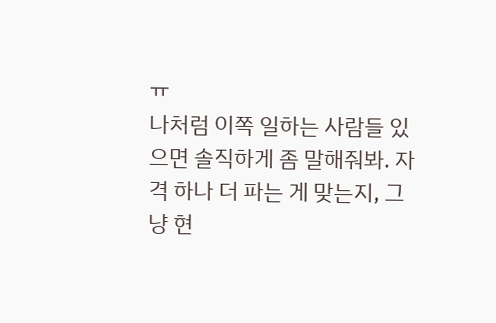ㅠ
나처럼 이쪽 일하는 사람들 있으면 솔직하게 좀 말해줘봐. 자격 하나 더 파는 게 맞는지, 그냥 현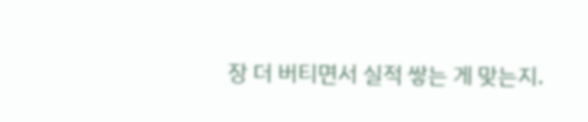장 더 버티면서 실적 쌓는 게 맞는지.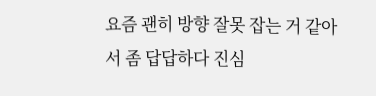요즘 괜히 방향 잘못 잡는 거 같아서 좀 답답하다 진심